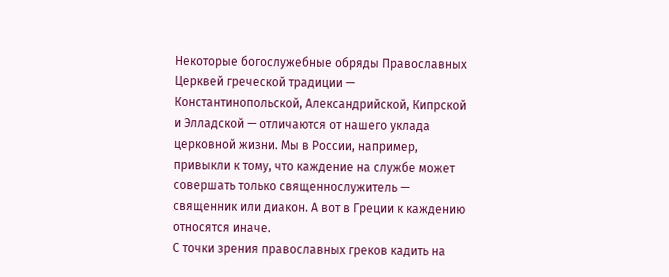Некоторые богослужебные обряды Православных Церквей греческой традиции — Константинопольской, Александрийской, Кипрской и Элладской — отличаются от нашего уклада церковной жизни. Мы в России, например, привыкли к тому, что каждение на службе может совершать только священнослужитель — священник или диакон. А вот в Греции к каждению относятся иначе.
С точки зрения православных греков кадить на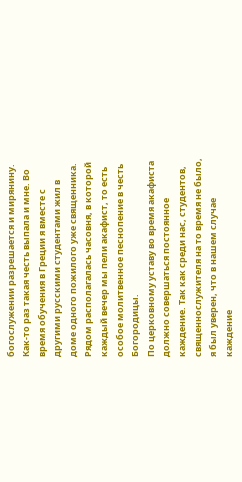богослужении разрешается и мирянину. Как-то раз такая честь выпала и мне. Во время обучения в Греции я вместе с другими русскими студентами жил в доме одного пожилого уже священника. Рядом располагалась часовня, в которой каждый вечер мы пели акафист, то есть особое молитвенное песнопение в честь Богородицы.
По церковному уставу во время акафиста должно совершаться постоянное каждение. Так как среди нас, студентов, священнослужителя на то время не было, я был уверен, что в нашем случае каждение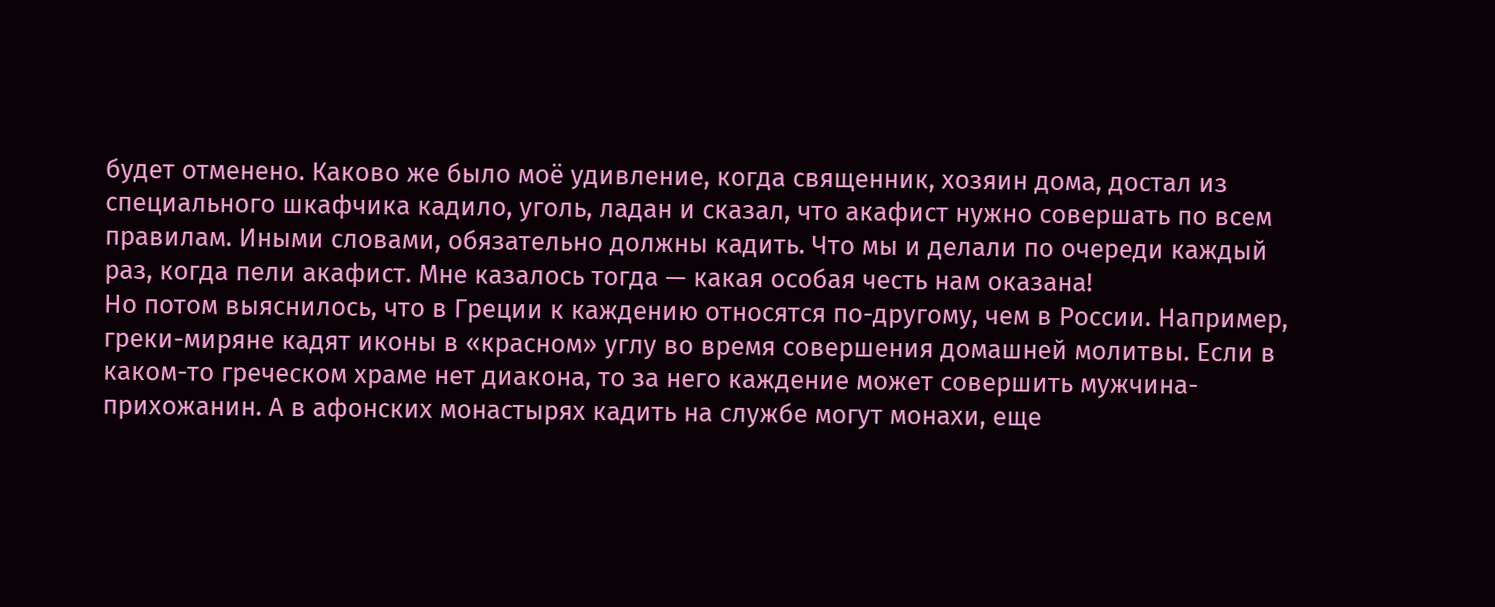будет отменено. Каково же было моё удивление, когда священник, хозяин дома, достал из специального шкафчика кадило, уголь, ладан и сказал, что акафист нужно совершать по всем правилам. Иными словами, обязательно должны кадить. Что мы и делали по очереди каждый раз, когда пели акафист. Мне казалось тогда — какая особая честь нам оказана!
Но потом выяснилось, что в Греции к каждению относятся по-другому, чем в России. Например, греки-миряне кадят иконы в «красном» углу во время совершения домашней молитвы. Если в каком-то греческом храме нет диакона, то за него каждение может совершить мужчина-прихожанин. А в афонских монастырях кадить на службе могут монахи, еще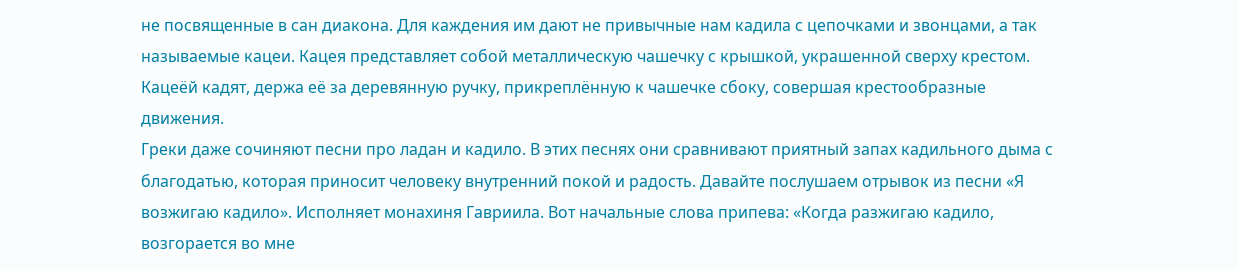не посвященные в сан диакона. Для каждения им дают не привычные нам кадила с цепочками и звонцами, а так называемые кацеи. Кацея представляет собой металлическую чашечку с крышкой, украшенной сверху крестом. Кацеёй кадят, держа её за деревянную ручку, прикреплённую к чашечке сбоку, совершая крестообразные движения.
Греки даже сочиняют песни про ладан и кадило. В этих песнях они сравнивают приятный запах кадильного дыма с благодатью, которая приносит человеку внутренний покой и радость. Давайте послушаем отрывок из песни «Я возжигаю кадило». Исполняет монахиня Гавриила. Вот начальные слова припева: «Когда разжигаю кадило, возгорается во мне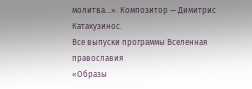молитва...». Композитор — Димитрис Катакузинос.
Все выпуски программы Вселенная православия
«Образы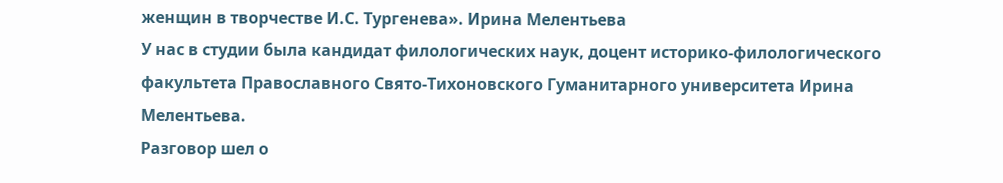женщин в творчестве И.С. Тургенева». Ирина Мелентьева
У нас в студии была кандидат филологических наук, доцент историко-филологического факультета Православного Свято-Тихоновского Гуманитарного университета Ирина Мелентьева.
Разговор шел о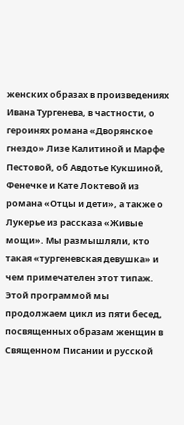женских образах в произведениях Ивана Тургенева, в частности, о героинях романа «Дворянское гнездо» Лизе Калитиной и Марфе Пестовой, об Авдотье Кукшиной, Фенечке и Кате Локтевой из романа «Отцы и дети», а также о Лукерье из рассказа «Живые мощи». Мы размышляли, кто такая «тургеневская девушка» и чем примечателен этот типаж.
Этой программой мы продолжаем цикл из пяти бесед, посвященных образам женщин в Священном Писании и русской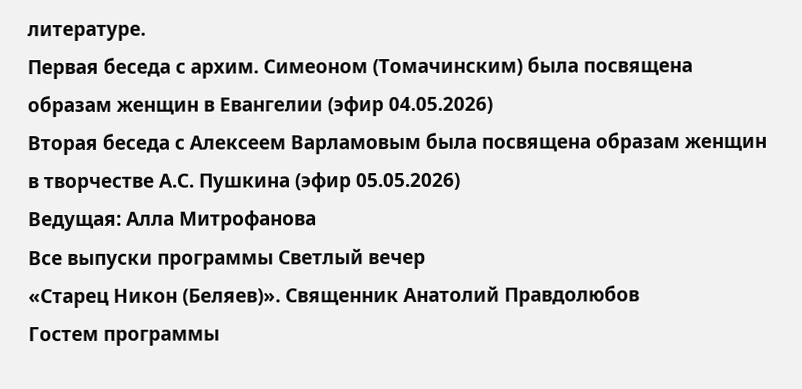литературе.
Первая беседа с архим. Симеоном (Томачинским) была посвящена образам женщин в Евангелии (эфир 04.05.2026)
Вторая беседа с Алексеем Варламовым была посвящена образам женщин в творчестве А.С. Пушкина (эфир 05.05.2026)
Ведущая: Алла Митрофанова
Все выпуски программы Светлый вечер
«Старец Никон (Беляев)». Священник Анатолий Правдолюбов
Гостем программы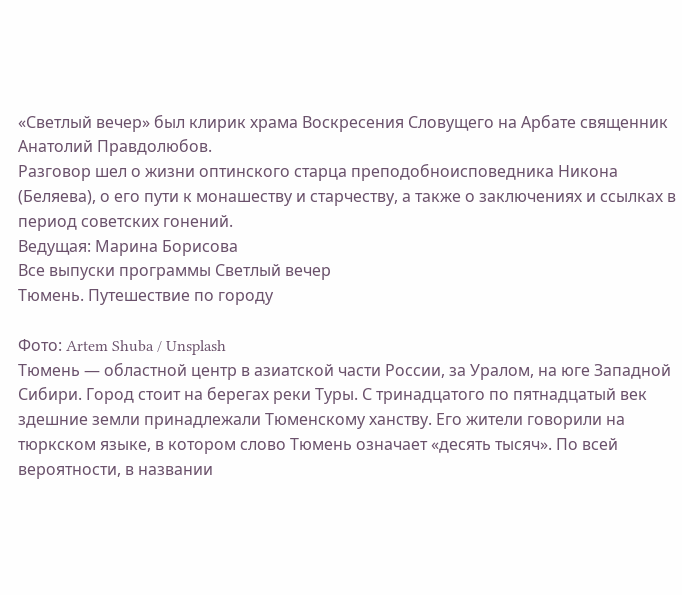«Светлый вечер» был клирик храма Воскресения Словущего на Арбате священник Анатолий Правдолюбов.
Разговор шел о жизни оптинского старца преподобноисповедника Никона (Беляева), о его пути к монашеству и старчеству, а также о заключениях и ссылках в период советских гонений.
Ведущая: Марина Борисова
Все выпуски программы Светлый вечер
Тюмень. Путешествие по городу

Фото: Artem Shuba / Unsplash
Тюмень — областной центр в азиатской части России, за Уралом, на юге Западной Сибири. Город стоит на берегах реки Туры. С тринадцатого по пятнадцатый век здешние земли принадлежали Тюменскому ханству. Его жители говорили на тюркском языке, в котором слово Тюмень означает «десять тысяч». По всей вероятности, в названии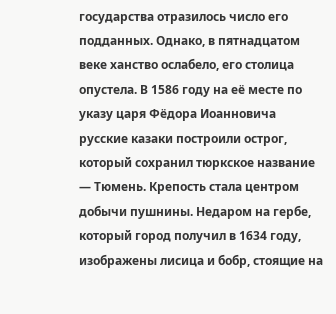государства отразилось число его подданных. Однако, в пятнадцатом веке ханство ослабело, его столица опустела. В 1586 году на её месте по указу царя Фёдора Иоанновича русские казаки построили острог, который сохранил тюркское название — Тюмень. Крепость стала центром добычи пушнины. Недаром на гербе, который город получил в 1634 году, изображены лисица и бобр, стоящие на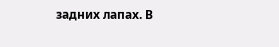задних лапах. В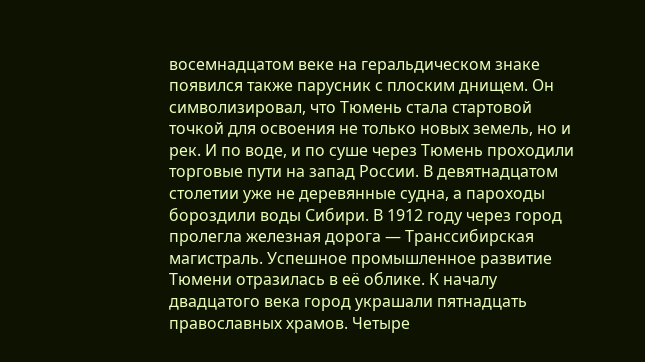восемнадцатом веке на геральдическом знаке появился также парусник с плоским днищем. Он символизировал, что Тюмень стала стартовой точкой для освоения не только новых земель, но и рек. И по воде, и по суше через Тюмень проходили торговые пути на запад России. В девятнадцатом столетии уже не деревянные судна, а пароходы бороздили воды Сибири. В 1912 году через город пролегла железная дорога — Транссибирская магистраль. Успешное промышленное развитие Тюмени отразилась в её облике. К началу двадцатого века город украшали пятнадцать православных храмов. Четыре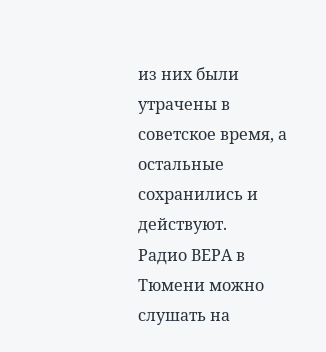из них были утрачены в советское время, а остальные сохранились и действуют.
Радио ВЕРА в Тюмени можно слушать на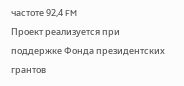частоте 92,4 FM
Проект реализуется при поддержке Фонда президентских грантов